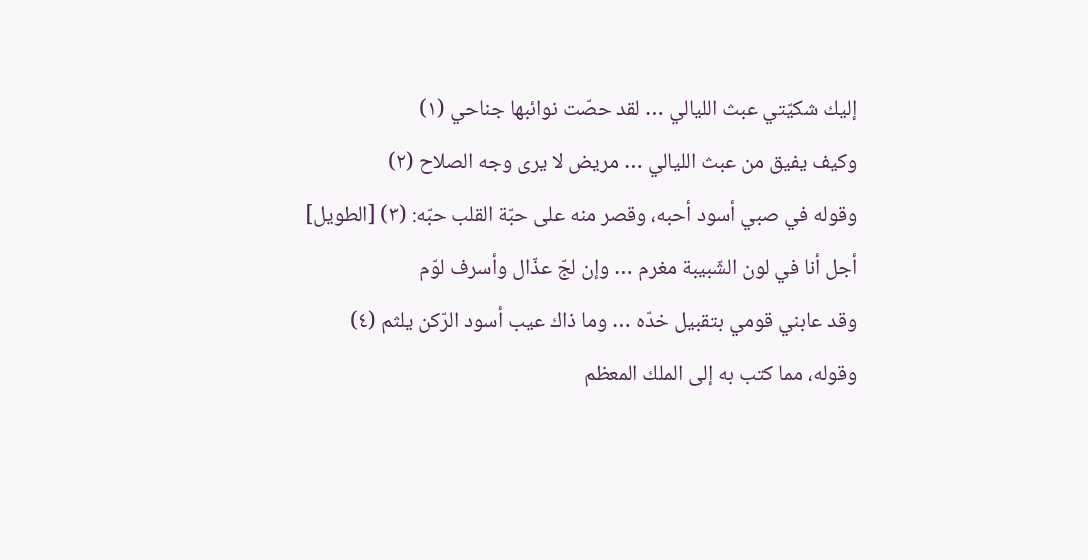إليك شكيّتي عبث الليالي … لقد حصّت نوائبها جناحي (١)
وكيف يفيق من عبث الليالي … مريض لا يرى وجه الصلاح (٢)
وقوله في صبي أسود أحبه، وقصر منه على حبّة القلب حبّه: (٣) [الطويل]
أجل أنا في لون الشّبيبة مغرم … وإن لجّ عذّال وأسرف لوّم
وقد عابني قومي بتقبيل خدّه … وما ذاك عيب أسود الرّكن يلثم (٤)
وقوله، مما كتب به إلى الملك المعظم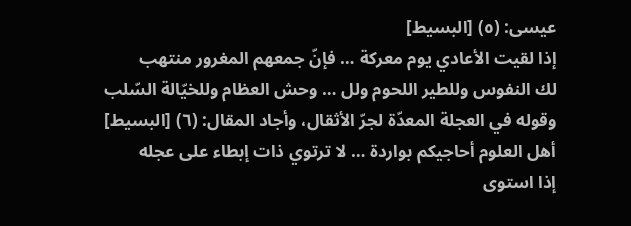عيسى: (٥) [البسيط]
إذا لقيت الأعادي يوم معركة … فإنّ جمعهم المغرور منتهب
لك النفوس وللطير اللحوم ولل … وحش العظام وللخيّالة السّلب
وقوله في العجلة المعدّة لجرّ الأثقال، وأجاد المقال: (٦) [البسيط]
أهل العلوم أحاجيكم بواردة … لا ترتوي ذات إبطاء على عجله
إذا استوى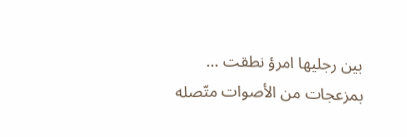بين رجليها امرؤ نطقت … بمزعجات من الأصوات متّصله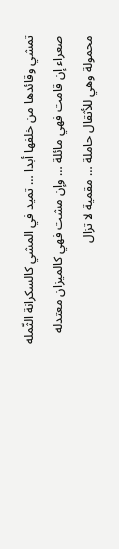تمشي وقائدها من خلفها أبدا … تميد في المشي كالسكرانة الثّمله
صعراء إن قامت فهي مائلة … وإن مشت فهي كالميزان معتدله
محمولة وهي للأثقال حاملة … مقمية لا تزال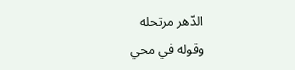الدّهر مرتحله
وقوله في محي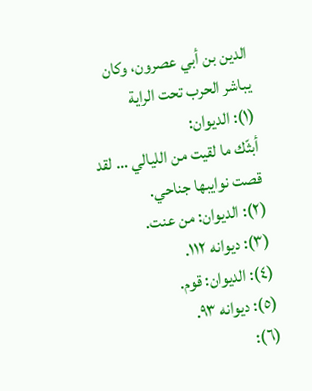الدين بن أبي عصرون، وكان يباشر الحرب تحت الراية
(١): الديوان:
أبثّك ما لقيت من الليالي … لقد قصت نوايبها جناحي.
(٢): الديوان: من عنت.
(٣): ديوانه ١١٢.
(٤): الديوان: قوم.
(٥): ديوانه ٩٣.
(٦):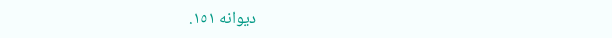ديوانه ١٥١.